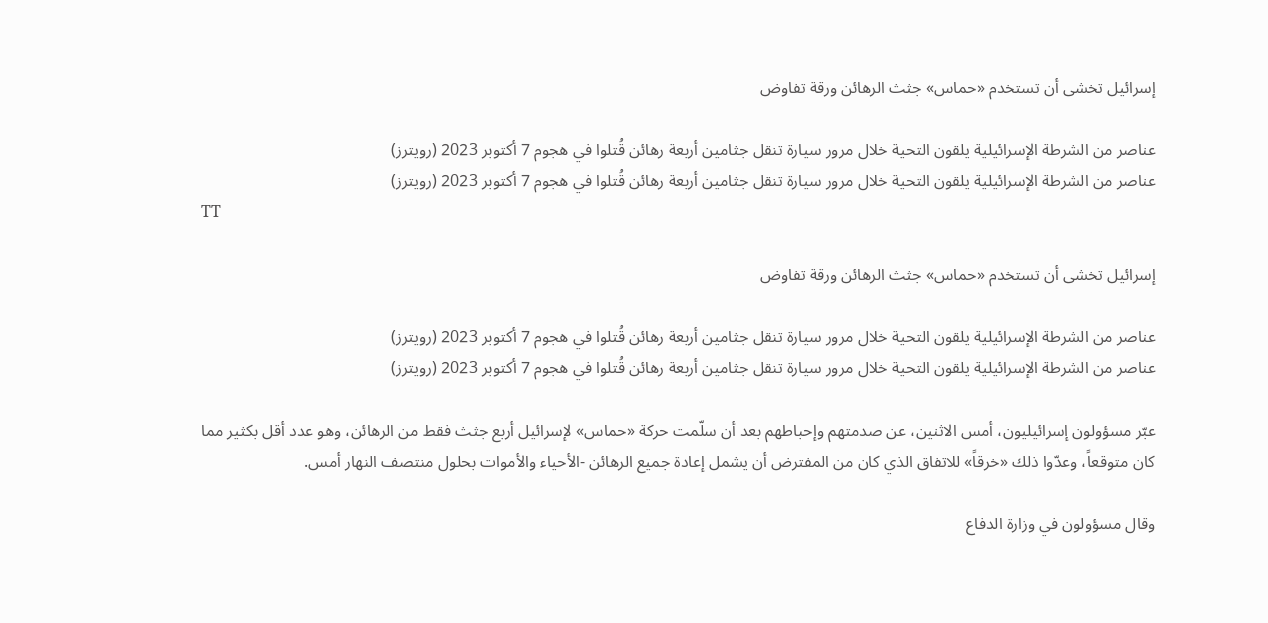إسرائيل تخشى أن تستخدم «حماس» جثث الرهائن ورقة تفاوض

عناصر من الشرطة الإسرائيلية يلقون التحية خلال مرور سيارة تنقل جثامين أربعة رهائن قُتلوا في هجوم 7 أكتوبر 2023 (رويترز)
عناصر من الشرطة الإسرائيلية يلقون التحية خلال مرور سيارة تنقل جثامين أربعة رهائن قُتلوا في هجوم 7 أكتوبر 2023 (رويترز)
TT

إسرائيل تخشى أن تستخدم «حماس» جثث الرهائن ورقة تفاوض

عناصر من الشرطة الإسرائيلية يلقون التحية خلال مرور سيارة تنقل جثامين أربعة رهائن قُتلوا في هجوم 7 أكتوبر 2023 (رويترز)
عناصر من الشرطة الإسرائيلية يلقون التحية خلال مرور سيارة تنقل جثامين أربعة رهائن قُتلوا في هجوم 7 أكتوبر 2023 (رويترز)

عبّر مسؤولون إسرائيليون، أمس الاثنين، عن صدمتهم وإحباطهم بعد أن سلّمت حركة «حماس» لإسرائيل أربع جثث فقط من الرهائن، وهو عدد أقل بكثير مما كان متوقعاً، وعدّوا ذلك «خرقاً» للاتفاق الذي كان من المفترض أن يشمل إعادة جميع الرهائن -الأحياء والأموات بحلول منتصف النهار أمس.

وقال مسؤولون في وزارة الدفاع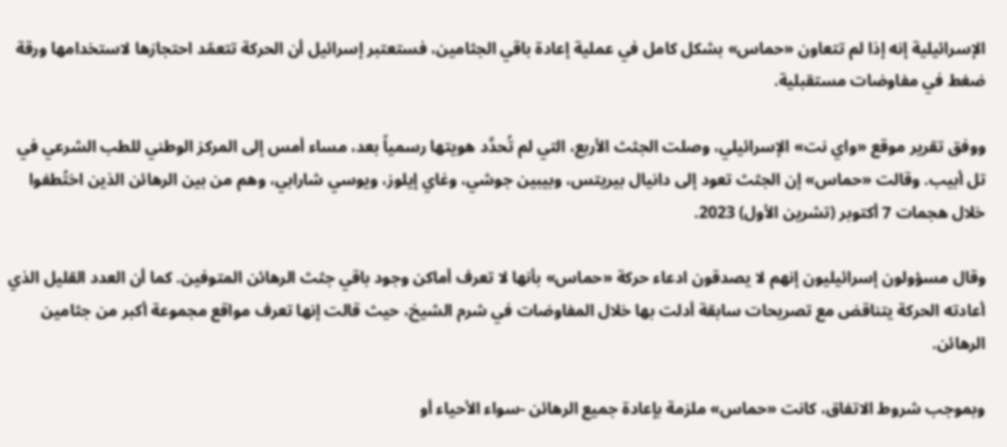الإسرائيلية إنه إذا لم تتعاون «حماس» بشكل كامل في عملية إعادة باقي الجثامين، فستعتبر إسرائيل أن الحركة تتعمّد احتجازها لاستخدامها ورقة ضغط في مفاوضات مستقبلية.

ووفق تقرير موقع «واي نت» الإسرائيلي، وصلت الجثث الأربع، التي لم تُحدَّد هويتها رسمياً بعد، مساء أمس إلى المركز الوطني للطب الشرعي في تل أبيب. وقالت «حماس» إن الجثث تعود إلى دانيال بيريتس، وبيبين جوشي، وغاي إيلوز، ويوسي شارابي، وهم من بين الرهائن الذين اختُطفوا خلال هجمات 7 أكتوبر (تشرين الأول) 2023.

وقال مسؤولون إسرائيليون إنهم لا يصدقون ادعاء حركة «حماس» بأنها لا تعرف أماكن وجود باقي جثث الرهائن المتوفين. كما أن العدد القليل الذي أعادته الحركة يتناقض مع تصريحات سابقة أدلت بها خلال المفاوضات في شرم الشيخ، حيث قالت إنها تعرف مواقع مجموعة أكبر من جثامين الرهائن.

وبموجب شروط الاتفاق، كانت «حماس» ملزمة بإعادة جميع الرهائن -سواء الأحياء أو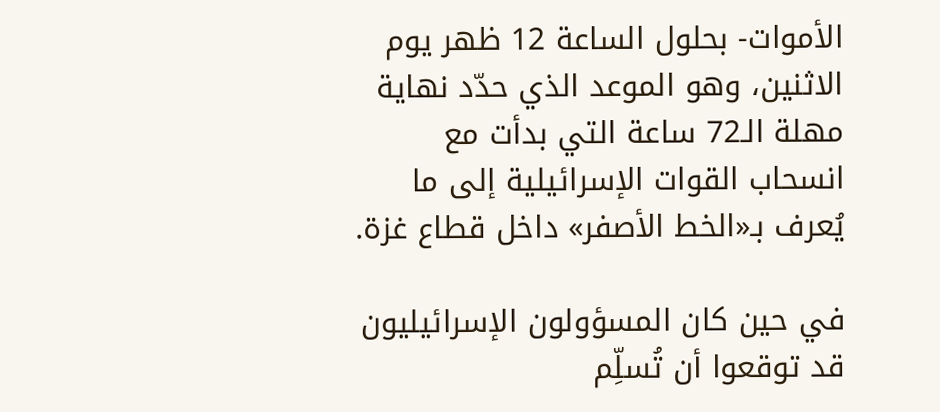الأموات- بحلول الساعة 12 ظهر يوم الاثنين، وهو الموعد الذي حدّد نهاية مهلة الـ72 ساعة التي بدأت مع انسحاب القوات الإسرائيلية إلى ما يُعرف بـ«الخط الأصفر» داخل قطاع غزة.

في حين كان المسؤولون الإسرائيليون قد توقعوا أن تُسلِّم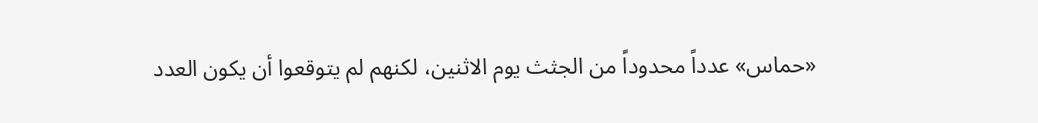«حماس» عدداً محدوداً من الجثث يوم الاثنين، لكنهم لم يتوقعوا أن يكون العدد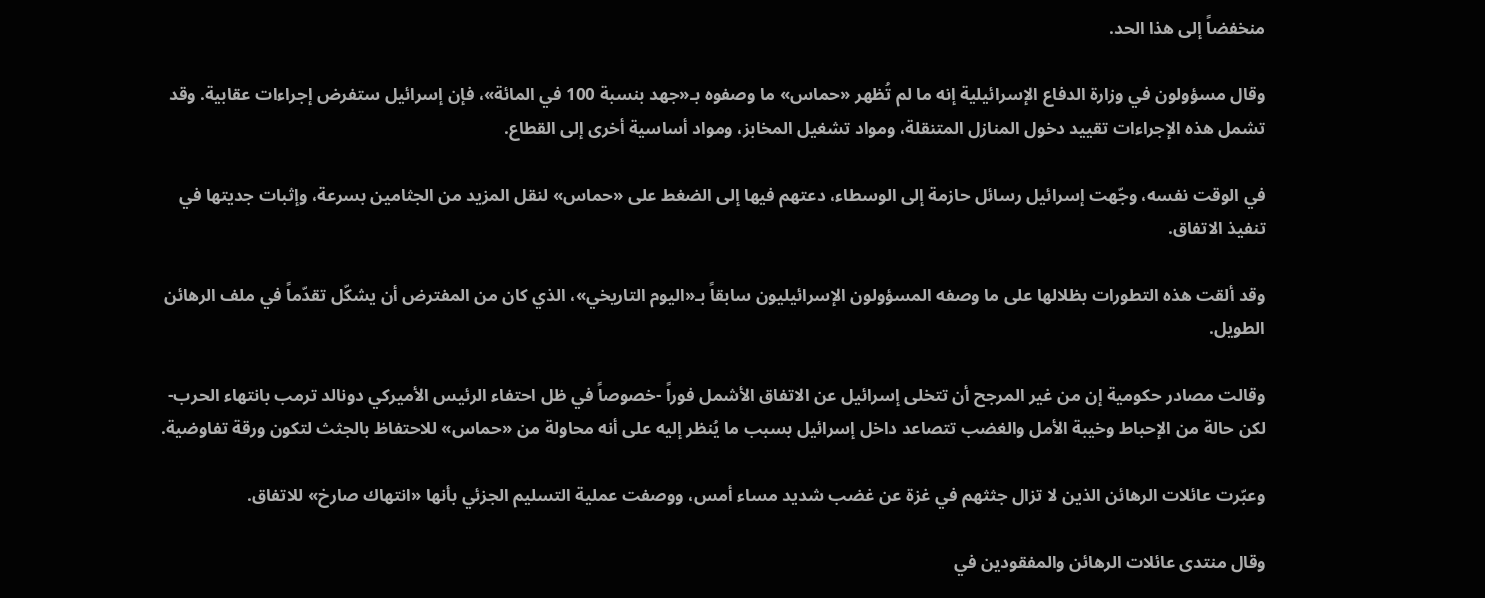منخفضاً إلى هذا الحد.

وقال مسؤولون في وزارة الدفاع الإسرائيلية إنه ما لم تُظهر «حماس» ما وصفوه بـ«جهد بنسبة 100 في المائة»، فإن إسرائيل ستفرض إجراءات عقابية. وقد تشمل هذه الإجراءات تقييد دخول المنازل المتنقلة، ومواد تشغيل المخابز، ومواد أساسية أخرى إلى القطاع.

في الوقت نفسه، وجّهت إسرائيل رسائل حازمة إلى الوسطاء، دعتهم فيها إلى الضغط على «حماس» لنقل المزيد من الجثامين بسرعة، وإثبات جديتها في تنفيذ الاتفاق.

وقد ألقت هذه التطورات بظلالها على ما وصفه المسؤولون الإسرائيليون سابقاً بـ«اليوم التاريخي»، الذي كان من المفترض أن يشكّل تقدّماً في ملف الرهائن الطويل.

وقالت مصادر حكومية إن من غير المرجح أن تتخلى إسرائيل عن الاتفاق الأشمل فوراً -خصوصاً في ظل احتفاء الرئيس الأميركي دونالد ترمب بانتهاء الحرب- لكن حالة من الإحباط وخيبة الأمل والغضب تتصاعد داخل إسرائيل بسبب ما يُنظر إليه على أنه محاولة من «حماس» للاحتفاظ بالجثث لتكون ورقة تفاوضية.

وعبّرت عائلات الرهائن الذين لا تزال جثثهم في غزة عن غضب شديد مساء أمس، ووصفت عملية التسليم الجزئي بأنها «انتهاك صارخ» للاتفاق.

وقال منتدى عائلات الرهائن والمفقودين في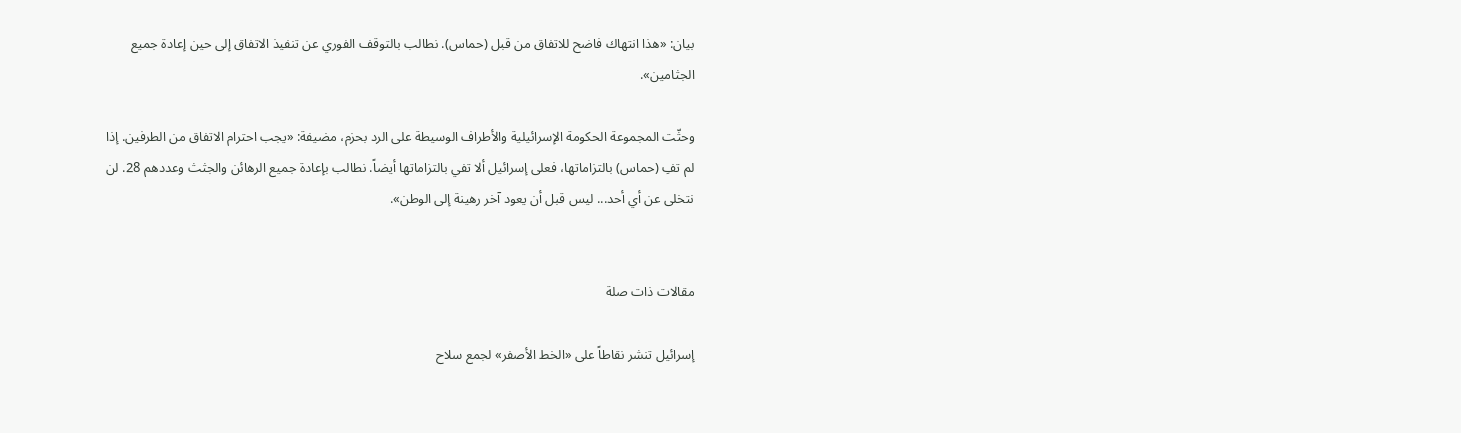بيان: «هذا انتهاك فاضح للاتفاق من قبل (حماس). نطالب بالتوقف الفوري عن تنفيذ الاتفاق إلى حين إعادة جميع الجثامين».

وحثّت المجموعة الحكومة الإسرائيلية والأطراف الوسيطة على الرد بحزم، مضيفة: «يجب احترام الاتفاق من الطرفين. إذا لم تفِ (حماس) بالتزاماتها، فعلى إسرائيل ألا تفي بالتزاماتها أيضاً. نطالب بإعادة جميع الرهائن والجثث وعددهم 28. لن نتخلى عن أي أحد... ليس قبل أن يعود آخر رهينة إلى الوطن».


مقالات ذات صلة

إسرائيل تنشر نقاطاً على «الخط الأصفر» لجمع سلاح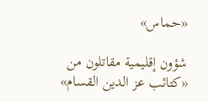«حماس»

شؤون إقليمية مقاتلون من «كتائب عز الدين القسام»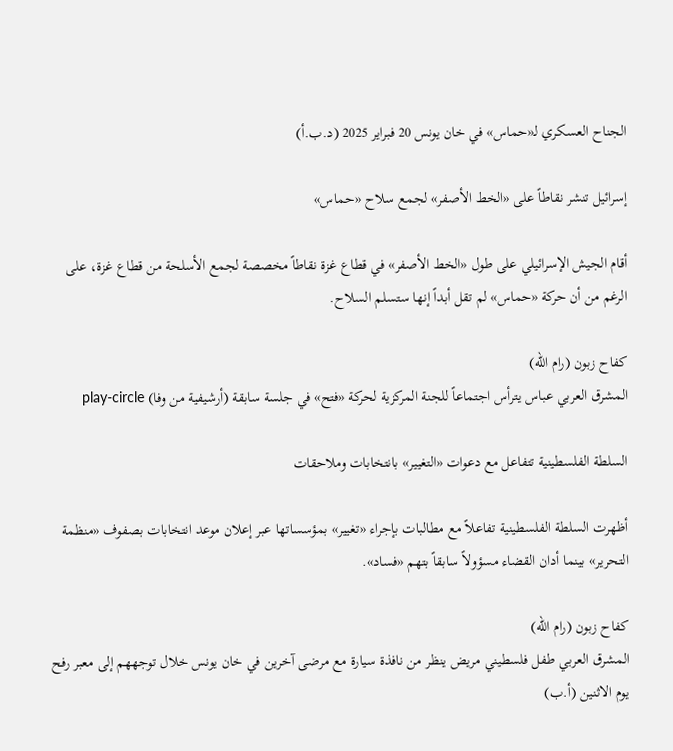الجناح العسكري لـ«حماس» في خان يونس 20 فبراير 2025 (د.ب.أ)

إسرائيل تنشر نقاطاً على «الخط الأصفر» لجمع سلاح «حماس»

أقام الجيش الإسرائيلي على طول «الخط الأصفر» في قطاع غزة نقاطاً مخصصة لجمع الأسلحة من قطاع غزة، على الرغم من أن حركة «حماس» لم تقل أبداً إنها ستسلم السلاح.

كفاح زبون (رام الله)
المشرق العربي عباس يترأس اجتماعاً للجنة المركزية لحركة «فتح» في جلسة سابقة (أرشيفية من وفا) play-circle

السلطة الفلسطينية تتفاعل مع دعوات «التغيير» بانتخابات وملاحقات

أظهرت السلطة الفلسطينية تفاعلاً مع مطالبات بإجراء «تغيير» بمؤسساتها عبر إعلان موعد انتخابات بصفوف «منظمة التحرير» بينما أدان القضاء مسؤولاً سابقاً بتهم «فساد».

كفاح زبون (رام الله)
المشرق العربي طفل فلسطيني مريض ينظر من نافذة سيارة مع مرضى آخرين في خان يونس خلال توجههم إلى معبر رفح يوم الاثنين (أ.ب)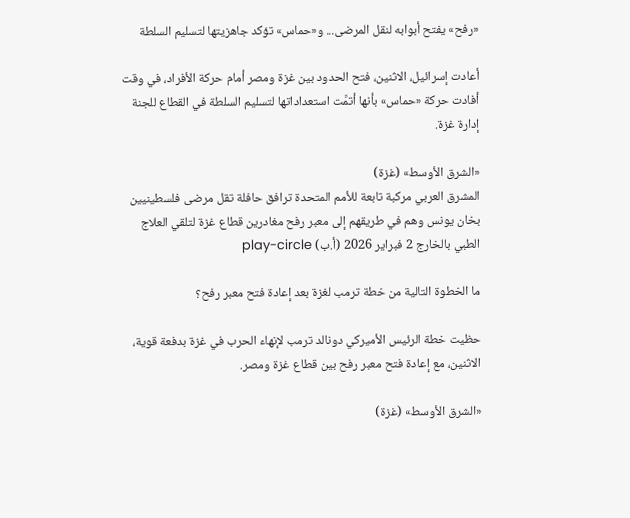«رفح» يفتح أبوابه لنقل المرضى... و«حماس» تؤكد جاهزيتها لتسليم السلطة

أعادت إسرائيل، الاثنين، فتح الحدود بين غزة ومصر أمام حركة الأفراد، في وقت أفادت حركة «حماس» بأنها أتمَّت استعداداتها لتسليم السلطة في القطاع للجنة إدارة غزة.

«الشرق الأوسط» (غزة)
المشرق العربي مركبة تابعة للأمم المتحدة ترافق حافلة تقل مرضى فلسطينيين بخان يونس وهم في طريقهم إلى معبر رفح مغادرين قطاع غزة لتلقي العلاج الطبي بالخارج 2 فبراير 2026 (أ.ب) play-circle

ما الخطوة التالية من خطة ترمب لغزة بعد إعادة فتح معبر رفح؟

حظيت خطة الرئيس الأميركي دونالد ترمب لإنهاء الحرب في غزة بدفعة قوية، الاثنين، مع إعادة فتح معبر رفح بين قطاع غزة ومصر.

«الشرق الأوسط» (غزة)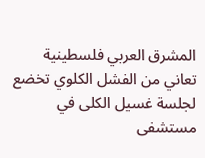المشرق العربي فلسطينية تعاني من الفشل الكلوي تخضع لجلسة غسيل الكلى في مستشفى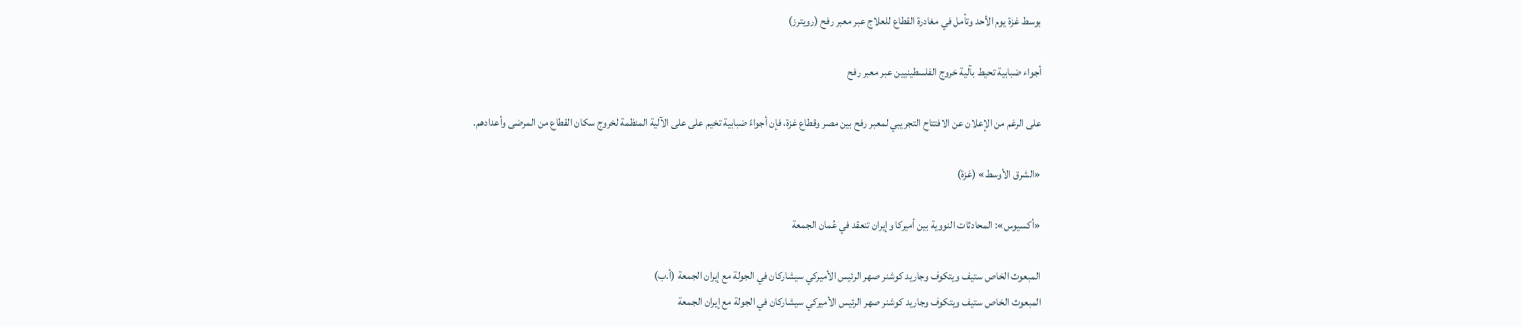بوسط غزة يوم الأحد وتأمل في مغادرة القطاع للعلاج عبر معبر رفح (رويترز)

أجواء ضبابية تحيط بآلية خروج الفلسطينيين عبر معبر رفح

على الرغم من الإعلان عن الافتتاح التجريبي لمعبر رفح بين مصر وقطاع غزة، فإن أجواءً ضبابية تخيم على على الآلية المنظمة لخروج سكان القطاع من المرضى وأعدادهم.

«الشرق الأوسط» (غزة)

«أكسيوس»: المحادثات النووية بين أميركا وإيران تنعقد في عُمان الجمعة

المبعوث الخاص ستيف ويتكوف وجاريد كوشنر صهر الرئيس الأميركي سيشاركان في الجولة مع إيران الجمعة (أ.ب)
المبعوث الخاص ستيف ويتكوف وجاريد كوشنر صهر الرئيس الأميركي سيشاركان في الجولة مع إيران الجمعة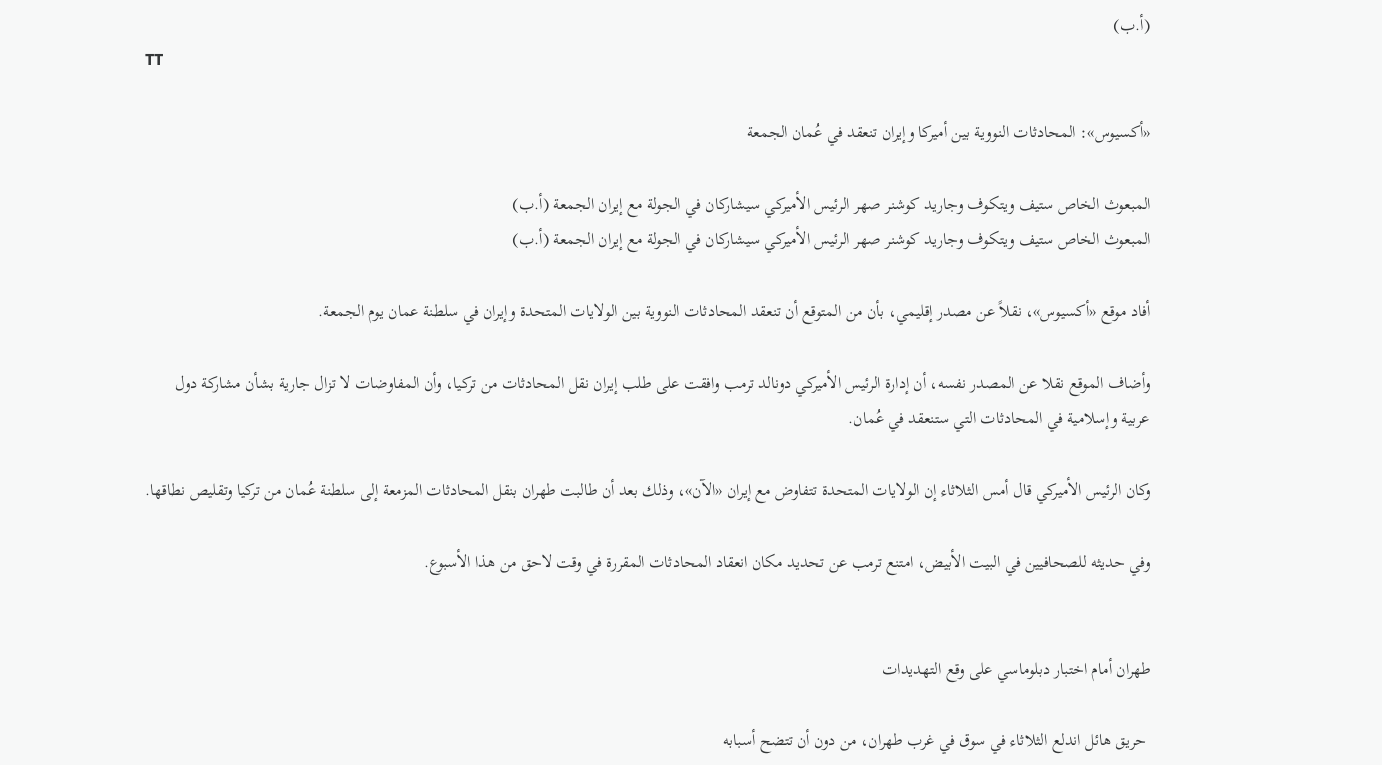(أ.ب)
TT

«أكسيوس»: المحادثات النووية بين أميركا وإيران تنعقد في عُمان الجمعة

المبعوث الخاص ستيف ويتكوف وجاريد كوشنر صهر الرئيس الأميركي سيشاركان في الجولة مع إيران الجمعة (أ.ب)
المبعوث الخاص ستيف ويتكوف وجاريد كوشنر صهر الرئيس الأميركي سيشاركان في الجولة مع إيران الجمعة (أ.ب)

أفاد موقع «أكسيوس»، نقلاً عن مصدر إقليمي، بأن من المتوقع أن تنعقد المحادثات النووية بين الولايات المتحدة وإيران في سلطنة عمان يوم الجمعة.

وأضاف الموقع نقلا عن المصدر نفسه، أن إدارة الرئيس الأميركي دونالد ترمب وافقت على طلب إيران نقل المحادثات من تركيا، وأن المفاوضات لا تزال جارية بشأن مشاركة دول عربية وإسلامية في المحادثات التي ستنعقد في عُمان.

وكان الرئيس الأميركي قال أمس الثلاثاء إن الولايات المتحدة تتفاوض مع إيران «الآن»، وذلك بعد أن طالبت طهران بنقل المحادثات المزمعة إلى سلطنة عُمان من تركيا وتقليص نطاقها.

وفي حديثه للصحافيين في البيت الأبيض، امتنع ترمب عن تحديد مكان انعقاد المحادثات المقررة في وقت لاحق من هذا الأسبوع.


طهران أمام اختبار دبلوماسي على وقع التهديدات

 حريق هائل اندلع الثلاثاء في سوق في غرب طهران، من دون أن تتضح أسبابه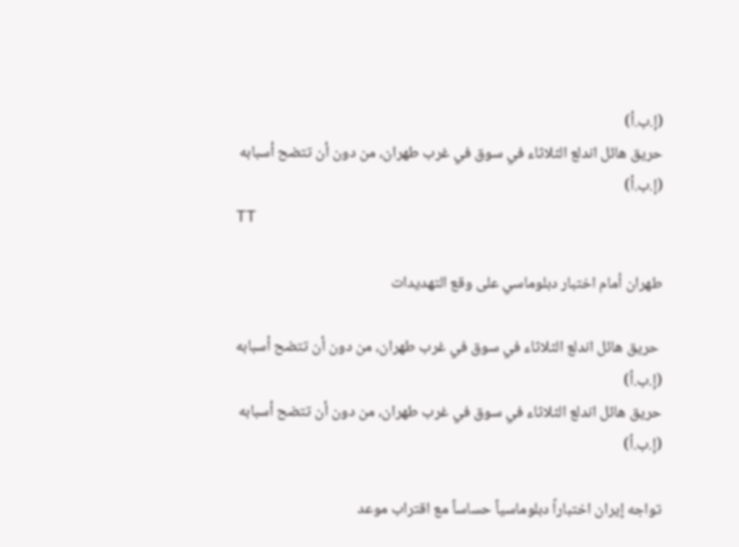(إ.ب.أ)
حريق هائل اندلع الثلاثاء في سوق في غرب طهران، من دون أن تتضح أسبابه (إ.ب.أ)
TT

طهران أمام اختبار دبلوماسي على وقع التهديدات

 حريق هائل اندلع الثلاثاء في سوق في غرب طهران، من دون أن تتضح أسبابه (إ.ب.أ)
حريق هائل اندلع الثلاثاء في سوق في غرب طهران، من دون أن تتضح أسبابه (إ.ب.أ)

تواجه إيران اختباراً دبلوماسياً حساساً مع اقتراب موعد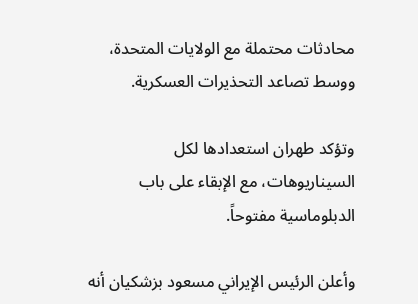محادثات محتملة مع الولايات المتحدة، ووسط تصاعد التحذيرات العسكرية.

وتؤكد طهران استعدادها لكل السيناريوهات، مع الإبقاء على باب الدبلوماسية مفتوحاً.

وأعلن الرئيس الإيراني مسعود بزشكيان أنه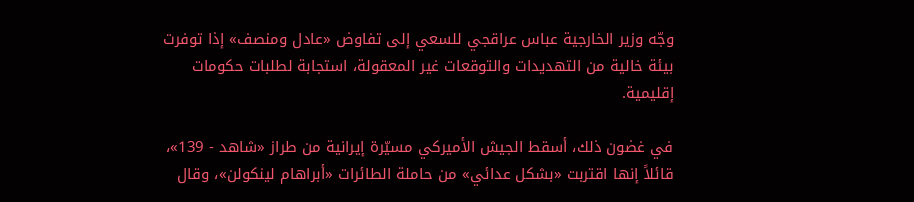وجّه وزير الخارجية عباس عراقجي للسعي إلى تفاوض «عادل ومنصف» إذا توفرت بيئة خالية من التهديدات والتوقعات غير المعقولة، استجابة لطلبات حكومات إقليمية.

في غضون ذلك، أسقط الجيش الأميركي مسيّرة إيرانية من طراز «شاهد - 139»، قائلاً إنها اقتربت «بشكل عدائي» من حاملة الطائرات «أبراهام لينكولن»، وقال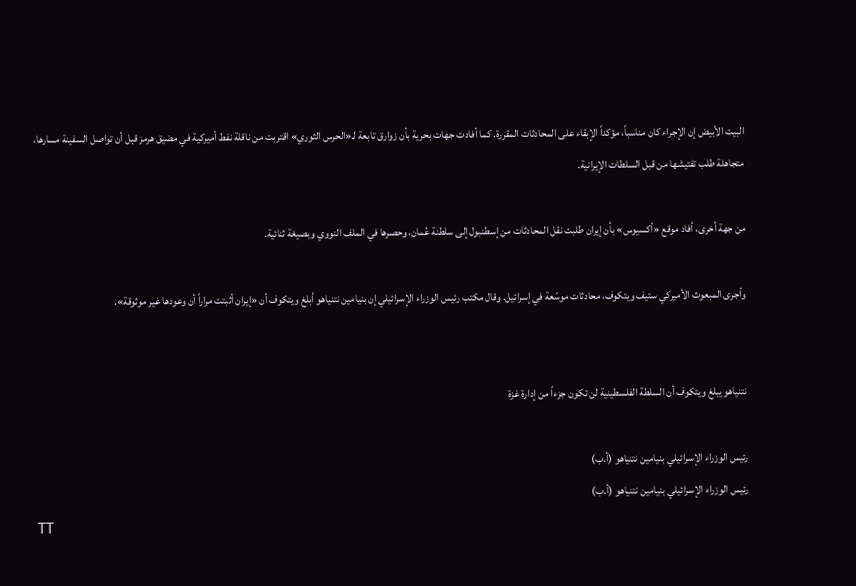البيت الأبيض إن الإجراء كان مناسباً، مؤكداً الإبقاء على المحادثات المقررة. كما أفادت جهات بحرية بأن زوارق تابعة لـ«الحرس الثوري» اقتربت من ناقلة نفط أميركية في مضيق هرمز قبل أن تواصل السفينة مسارها، متجاهلة طلب تفتيشها من قبل السلطات الإيرانية.

من جهة أخرى، أفاد موقع «أكسيوس» بأن إيران طلبت نقل المحادثات من إسطنبول إلى سلطنة عُمان، وحصرها في الملف النووي وبصيغة ثنائية.

وأجرى المبعوث الأميركي ستيف ويتكوف، محادثات موسّعة في إسرائيل. وقال مكتب رئيس الوزراء الإسرائيلي إن بنيامين نتنياهو أبلغ ويتكوف أن «إيران أثبتت مراراً أن وعودها غير موثوقة».


نتنياهو يبلغ ويتكوف أن السلطة الفلسطينية لن تكون جزءاً من إدارة غزة

رئيس الوزراء الإسرائيلي بنيامين نتنياهو (أ.ب)
رئيس الوزراء الإسرائيلي بنيامين نتنياهو (أ.ب)
TT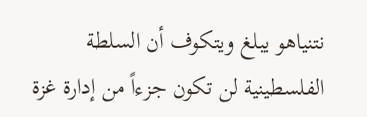نتنياهو يبلغ ويتكوف أن السلطة الفلسطينية لن تكون جزءاً من إدارة غزة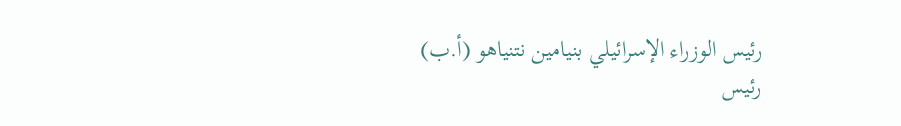رئيس الوزراء الإسرائيلي بنيامين نتنياهو (أ.ب)
رئيس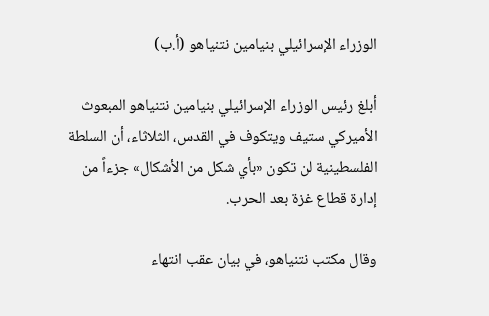الوزراء الإسرائيلي بنيامين نتنياهو (أ.ب)

أبلغ رئيس الوزراء الإسرائيلي بنيامين نتنياهو المبعوث الأميركي ستيف ويتكوف في القدس، الثلاثاء، أن السلطة الفلسطينية لن تكون «بأي شكل من الأشكال» جزءاً من إدارة قطاع غزة بعد الحرب.

وقال مكتب نتنياهو، في بيان عقب انتهاء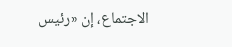الاجتماع، إن «رئيس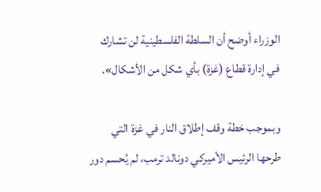الوزراء أوضح أن السلطة الفلسطينية لن تشارك في إدارة قطاع (غزة) بأي شكل من الأشكال».

وبموجب خطة وقف إطلاق النار في غزة التي طرحها الرئيس الأميركي دونالد ترمب، لم يُحسم دور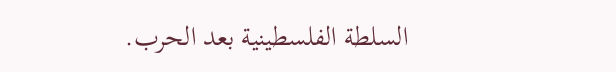السلطة الفلسطينية بعد الحرب.